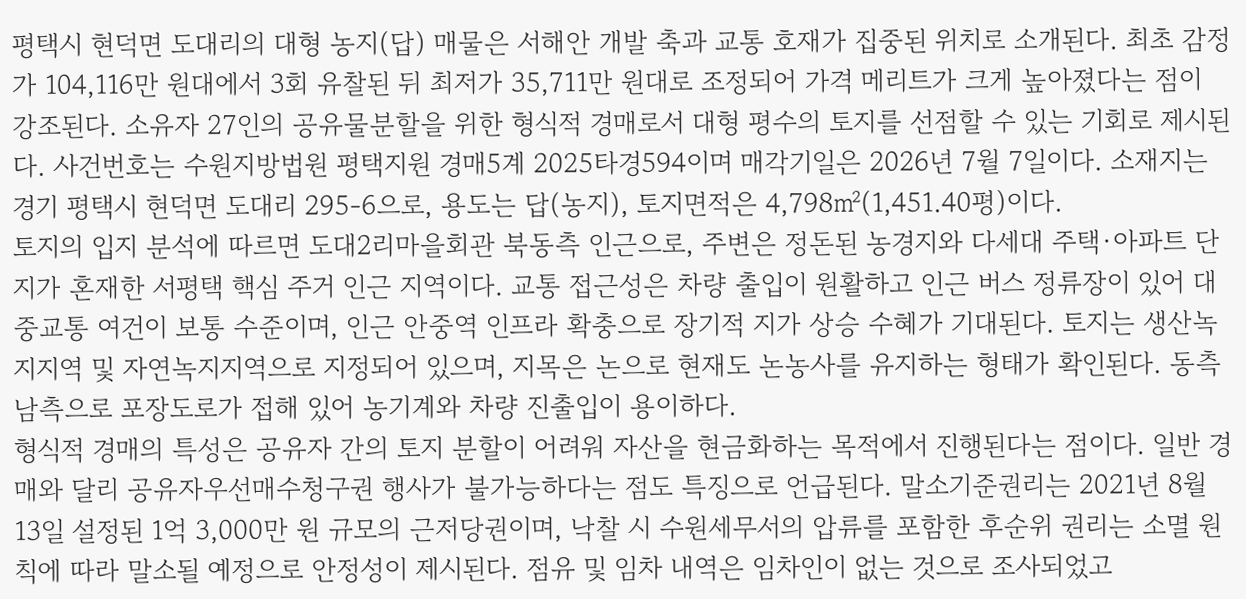평택시 현덕면 도대리의 대형 농지(답) 매물은 서해안 개발 축과 교통 호재가 집중된 위치로 소개된다. 최초 감정가 104,116만 원대에서 3회 유찰된 뒤 최저가 35,711만 원대로 조정되어 가격 메리트가 크게 높아졌다는 점이 강조된다. 소유자 27인의 공유물분할을 위한 형식적 경매로서 대형 평수의 토지를 선점할 수 있는 기회로 제시된다. 사건번호는 수원지방법원 평택지원 경매5계 2025타경594이며 매각기일은 2026년 7월 7일이다. 소재지는 경기 평택시 현덕면 도대리 295-6으로, 용도는 답(농지), 토지면적은 4,798㎡(1,451.40평)이다.
토지의 입지 분석에 따르면 도대2리마을회관 북동측 인근으로, 주변은 정돈된 농경지와 다세대 주택·아파트 단지가 혼재한 서평택 핵심 주거 인근 지역이다. 교통 접근성은 차량 출입이 원활하고 인근 버스 정류장이 있어 대중교통 여건이 보통 수준이며, 인근 안중역 인프라 확충으로 장기적 지가 상승 수혜가 기대된다. 토지는 생산녹지지역 및 자연녹지지역으로 지정되어 있으며, 지목은 논으로 현재도 논농사를 유지하는 형태가 확인된다. 동측 남측으로 포장도로가 접해 있어 농기계와 차량 진출입이 용이하다.
형식적 경매의 특성은 공유자 간의 토지 분할이 어려워 자산을 현금화하는 목적에서 진행된다는 점이다. 일반 경매와 달리 공유자우선매수청구권 행사가 불가능하다는 점도 특징으로 언급된다. 말소기준권리는 2021년 8월 13일 설정된 1억 3,000만 원 규모의 근저당권이며, 낙찰 시 수원세무서의 압류를 포함한 후순위 권리는 소멸 원칙에 따라 말소될 예정으로 안정성이 제시된다. 점유 및 임차 내역은 임차인이 없는 것으로 조사되었고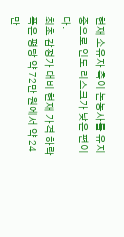현재 소유자 측이 논농사를 유지 중으로 인도 리스크가 낮은 편이다.
최초 감정가 대비 현재 가격 하락 폭은 평당 약 72만 원에서 약 24만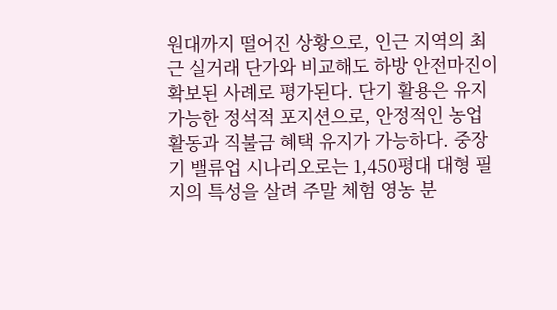원대까지 떨어진 상황으로, 인근 지역의 최근 실거래 단가와 비교해도 하방 안전마진이 확보된 사례로 평가된다. 단기 활용은 유지 가능한 정석적 포지션으로, 안정적인 농업 활동과 직불금 혜택 유지가 가능하다. 중장기 밸류업 시나리오로는 1,450평대 대형 필지의 특성을 살려 주말 체험 영농 분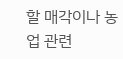할 매각이나 농업 관련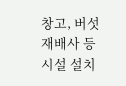창고, 버섯 재배사 등 시설 설치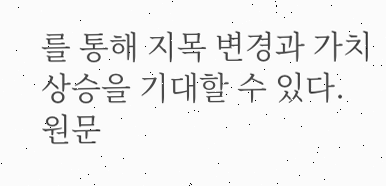를 통해 지목 변경과 가치 상승을 기대할 수 있다.
원문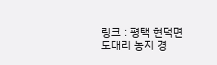링크 : 평택 현덕면 도대리 농지 경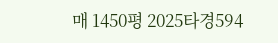매 1450평 2025타경594